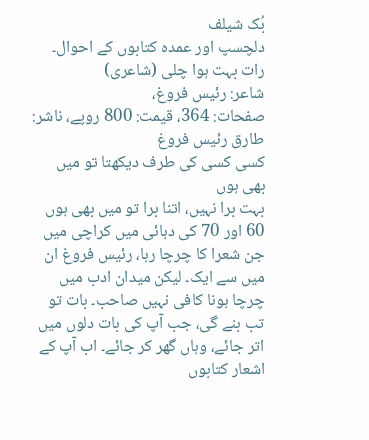بُک شیلف
دلچسپ اور عمدہ کتابوں کے احوال۔
رات بہت ہوا چلی (شاعری)
شاعر: رئیس فروغ،
صفحات: 364، قیمت: 800 روپے، ناشر: طارق رئیس فروغ
کسی کسی کی طرف دیکھتا تو میں بھی ہوں
بہت برا نہیں، اتنا برا تو میں بھی ہوں
60 اور 70 کی دہائی میں کراچی میں جن شعرا کا چرچا رہا، رئیس فروغ ان میں سے ایک۔ لیکن میدان ادب میں چرچا ہونا کافی نہیں صاحب۔ بات تو تب بنے گی، جب آپ کی بات دلوں میں اتر جائے، وہاں گھر کر جائے۔ اب آپ کے اشعار کتابوں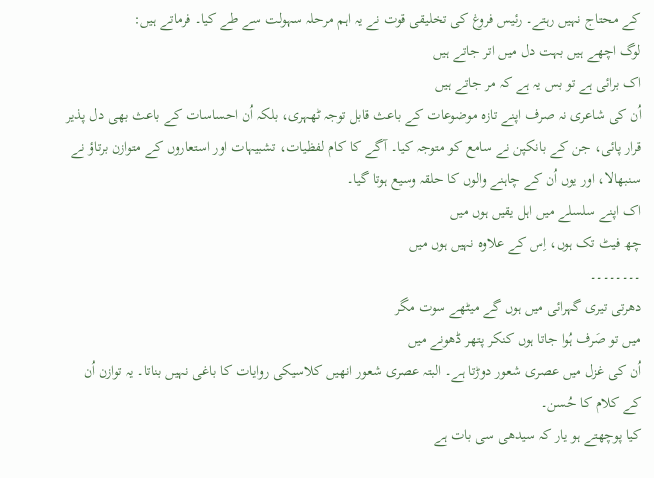کے محتاج نہیں رہتے۔ رئیس فروغ کی تخلیقی قوت نے یہ اہم مرحلہ سہولت سے طے کیا۔ فرماتے ہیں:
لوگ اچھے ہیں بہت دل میں اتر جاتے ہیں
اک برائی ہے تو بس یہ ہے کہ مر جاتے ہیں
اُن کی شاعری نہ صرف اپنے تازہ موضوعات کے باعث قابل توجہ ٹھہری، بلکہ اُن احساسات کے باعث بھی دل پذیر قرار پائی، جن کے بانکپن نے سامع کو متوجہ کیا۔ آگے کا کام لفظیات، تشبیہات اور استعاروں کے متوازن برتاؤ نے سنبھالا، اور یوں اُن کے چاہنے والوں کا حلقہ وسیع ہوتا گیا۔
اک اپنے سلسلے میں اہل یقیں ہوں میں
چھ فیٹ تک ہوں، اِس کے علاوہ نہیں ہوں میں
۔۔۔۔۔۔۔۔
دھرتی تیری گہرائی میں ہوں گے میٹھے سوت مگر
میں تو صَرف ہُوا جاتا ہوں کنکر پتھر ڈھونے میں
اُن کی غزل میں عصری شعور دوڑتا ہے۔ البتہ عصری شعور انھیں کلاسیکی روایات کا باغی نہیں بناتا۔ یہ توازن اُن کے کلام کا حُسن۔
کیا پوچھتے ہو یار کہ سیدھی سی بات ہے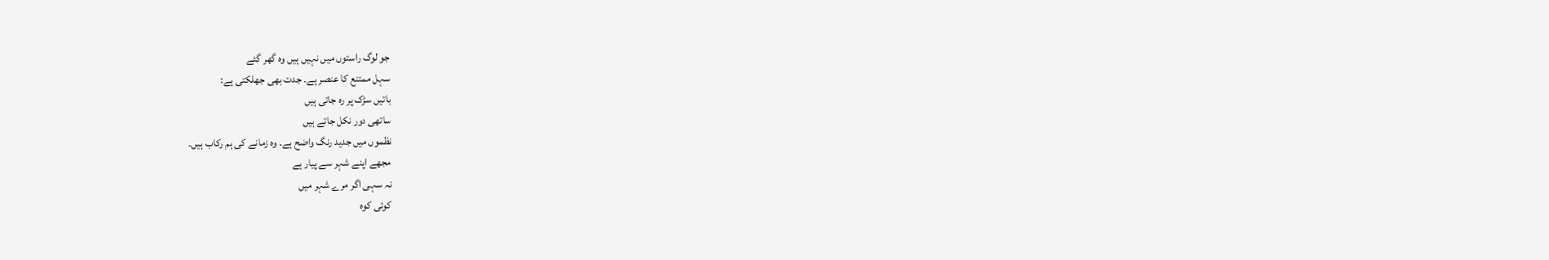جو لوگ راستوں میں نہیں ہیں وہ گھر گئے
سہل ممتنع کا عنصر ہے۔ جدت بھی جھلکتی ہے:
باتیں سڑک پر رہ جاتی ہیں
ساتھی دور نکل جاتے ہیں
نظموں میں جدید رنگ واضح ہے۔ وہ زمانے کی ہم رکاب ہیں۔
مجھے اپنے شہر سے پیار ہے
نہ سہی اگر مرے شہر میں
کوئی کوہ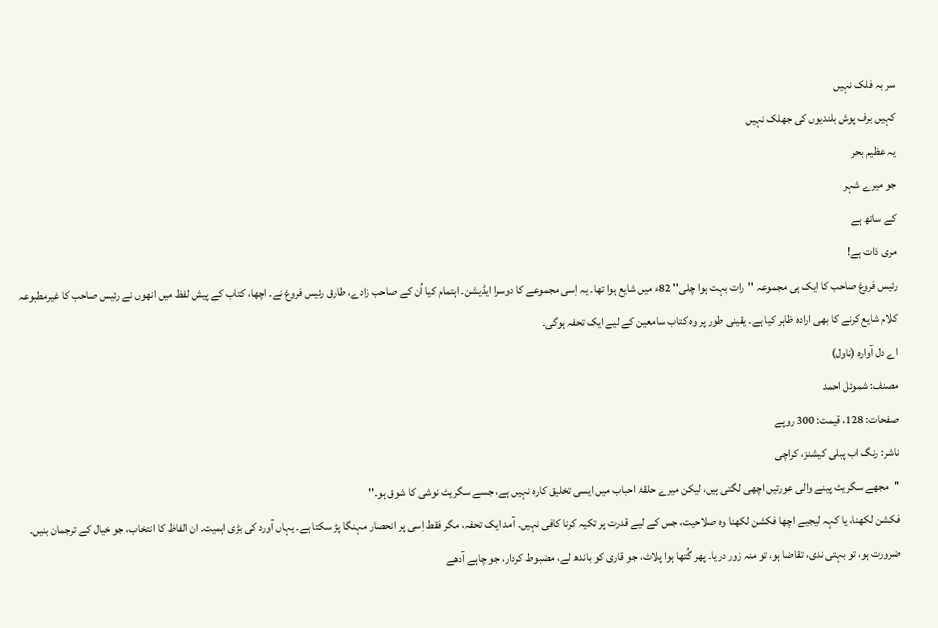سر بہ فلک نہیں
کہیں برف پوش بلندیوں کی جھلک نہیں
یہ عظیم بحر
جو میرے شہر
کے ساتھ ہے
مری ذات ہے!
رئیس فروغ صاحب کا ایک ہی مجموعہ ''رات بہت ہوا چلی'' 82ء میں شایع ہوا تھا۔ یہ اِسی مجموعے کا دوسرا ایڈیشن۔ اہتمام کیا اُن کے صاحب زادے، طارق رئیس فروغ نے۔ اچھا، کتاب کے پیش لفظ میں انھوں نے رئیس صاحب کا غیرمطبوعہ کلام شایع کرنے کا بھی ارادہ ظاہر کیا ہے۔ یقینی طور پر وہ کتاب سامعین کے لیے ایک تحفہ ہوگی۔
اے دل آوارہ (ناول)
مصنف: شموئل احمد
صفحات: 128، قیمت: 300 روپے
ناشر: رنگ اب پبلی کیشنز، کراچی
''مجھے سگریٹ پینے والی عورتیں اچھی لگتی ہیں، لیکن میرے حلقۂ احباب میں ایسی تخلیق کارہ نہیں ہے، جسے سگریٹ نوشی کا شوق ہو۔''
فکشن لکھنا، یا کہہ لیجیے اچھا فکشن لکھنا وہ صلاحیت، جس کے لیے قدرت پر تکیہ کرنا کافی نہیں۔ آمد ایک تحفہ، مگر فقط اِسی پر انحصار مہنگا پڑ سکتا ہے۔ یہاں آورد کی بڑی اہمیت۔ ان الفاظ کا انتخاب، جو خیال کے ترجمان بنیں۔ ضرورت ہو، تو بہتی ندی، تقاضا ہو، تو منہ زور دریا۔ پھر گُتھا ہوا پلاٹ، جو قاری کو باندھ لے، مضبوط کردار، جو چاہے آدھے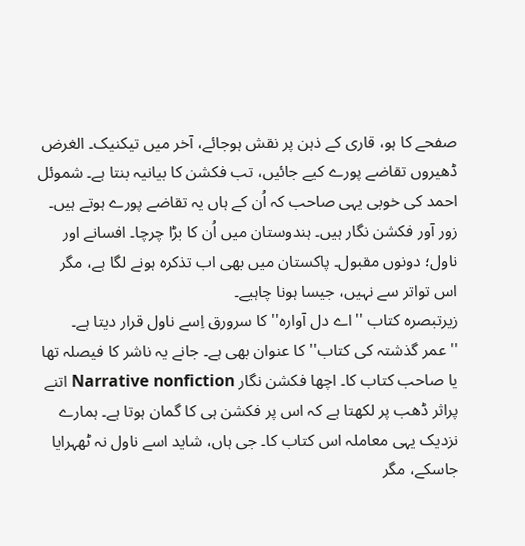صفحے کا ہو، قاری کے ذہن پر نقش ہوجائے، آخر میں تیکنیک۔ الغرض ڈھیروں تقاضے پورے کیے جائیں، تب فکشن کا بیانیہ بنتا ہے۔ شموئل احمد کی خوبی یہی صاحب کہ اُن کے ہاں یہ تقاضے پورے ہوتے ہیں۔ زور آور فکشن نگار ہیں۔ ہندوستان میں اُن کا بڑا چرچا۔ افسانے اور ناول؛ دونوں مقبول۔ پاکستان میں بھی اب تذکرہ ہونے لگا ہے، مگر اس تواتر سے نہیں، جیسا ہونا چاہیے۔
زیرتبصرہ کتاب ''اے دل آوارہ'' کا سرورق اِسے ناول قرار دیتا ہے۔ ''عمر گذشتہ کی کتاب'' کا عنوان بھی ہے۔ جانے یہ ناشر کا فیصلہ تھا یا صاحب کتاب کا۔ اچھا فکشن نگار Narrative nonfiction اتنے پراثر ڈھب پر لکھتا ہے کہ اس پر فکشن ہی کا گمان ہوتا ہے۔ ہمارے نزدیک یہی معاملہ اس کتاب کا۔ جی ہاں، شاید اسے ناول نہ ٹھہرایا جاسکے، مگر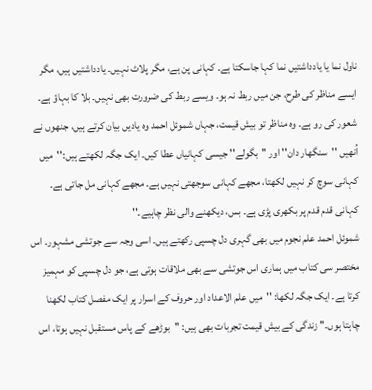ناول نما یا یادداشتیں نما کہا جاسکتا ہے۔ کہانی پن ہے، مگر پلاٹ نہیں۔ یادداشتیں ہیں، مگر ایسے مناظر کی طرح، جن میں ربط نہ ہو۔ ویسے ربط کی ضرورت بھی نہیں۔ بلا کا بہاؤ ہے۔ شعور کی رو ہے۔ وہ مناظر تو بیش قیمت، جہاں شموئل احمد وہ یادیں بیان کرتے ہیں، جنھوں نے اُنھیں ''سنگھار دان'' اور ''بگولے'' جیسی کہانیاں عطا کیں۔ ایک جگہ لکھتے ہیں:''میں کہانی سوچ کر نہیں لکھتا، مجھے کہانی سوجھتی نہیں ہے۔ مجھے کہانی مل جاتی ہے۔ کہانی قدم قدم پر بکھری پڑی ہے۔ بس، دیکھنے والی نظر چاہیے۔''
شموئل احمد علم نجوم میں بھی گہری دل چسپی رکھتے ہیں۔ اسی وجہ سے جوتشی مشہور۔ اس مختصر سی کتاب میں ہماری اس جوتشی سے بھی ملاقات ہوتی ہے، جو دل چسپی کو مہمیز کرتا ہے۔ ایک جگہ لکھا: ''میں علم الاعداد اور حروف کے اسرار پر ایک مفصل کتاب لکھنا چاہتا ہوں۔'' زندگی کے بیش قیمت تجربات بھی ہیں: ''بوڑھے کے پاس مستقبل نہیں ہوتا، اس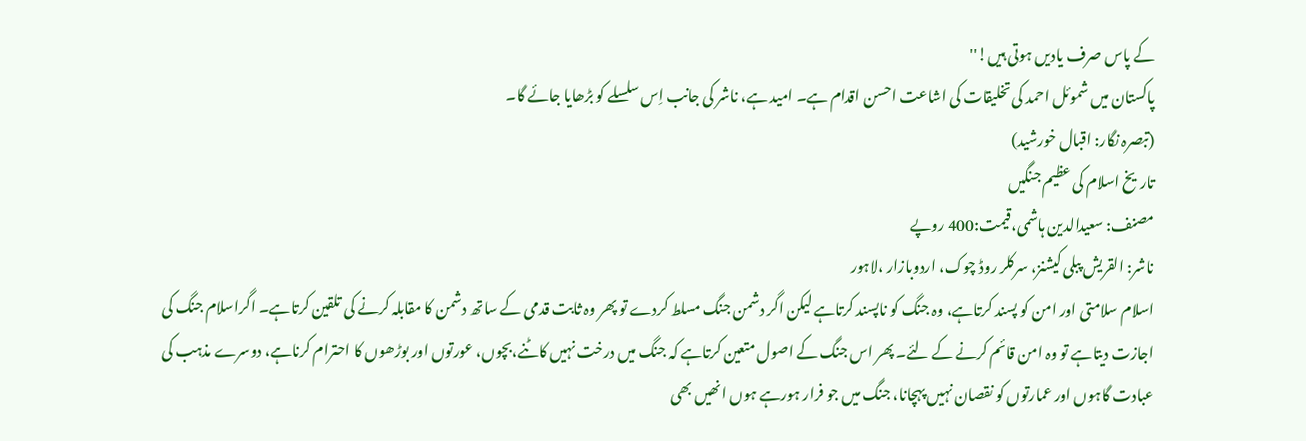کے پاس صرف یادیں ہوتی ہیں!''
پاکستان میں شموئل احمد کی تخلیقات کی اشاعت احسن اقدام ہے۔ امید ہے، ناشر کی جانب اِس سلسلے کو بڑھایا جائے گا۔
(تبصرہ نگار: اقبال خورشید)
تاریخ اسلام کی عظیم جنگیں
مصنف: سعیدالدین ہاشمی،قیمت:400 روپے
ناشر: القریش پبلی کیشنز، سرکلر روڈ چوک، اردوبازار ،لاہور
اسلام سلامتی اور امن کو پسند کرتاہے، وہ جنگ کو ناپسند کرتاہے لیکن اگر دشمن جنگ مسلط کردے تو پھر وہ ثابت قدمی کے ساتھ دشمن کا مقابلہ کرنے کی تلقین کرتاہے۔ اگراسلام جنگ کی اجازت دیتاہے تو وہ امن قائم کرنے کے لئے۔ پھر اس جنگ کے اصول متعین کرتاہے کہ جنگ میں درخت نہیں کاٹنے،بچوں، عورتوں اور بوڑھوں کا احترام کرناہے، دوسرے مذہب کی عبادت گاہوں اور عمارتوں کو نقصان نہیں پہچانا، جنگ میں جو فرار ہورہے ہوں انھیں بھی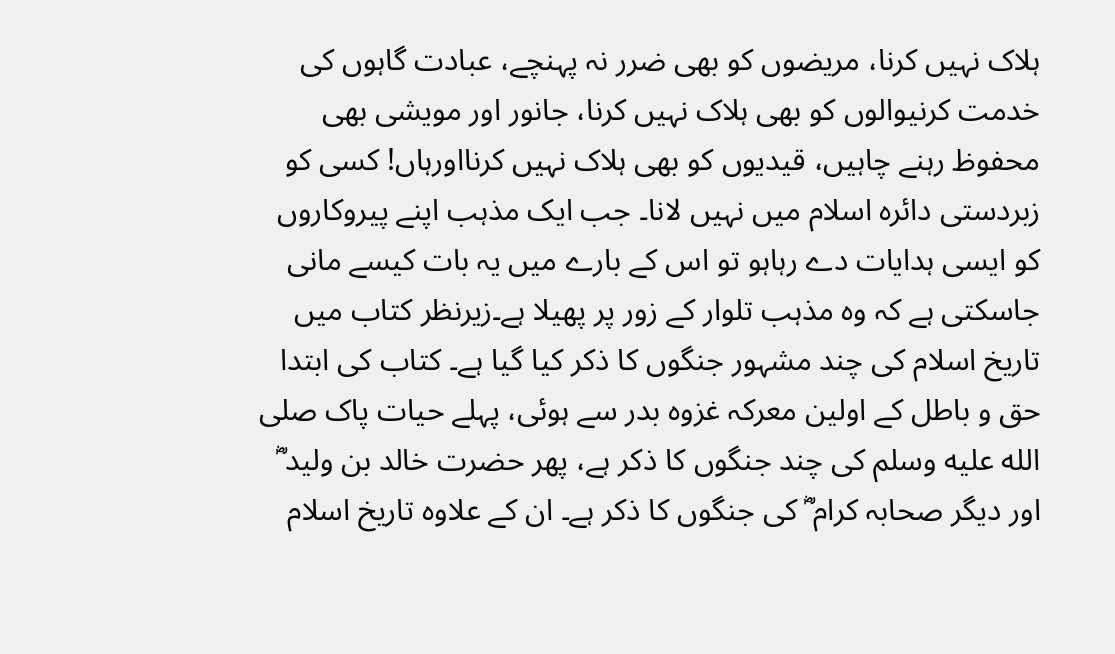ہلاک نہیں کرنا، مریضوں کو بھی ضرر نہ پہنچے، عبادت گاہوں کی خدمت کرنیوالوں کو بھی ہلاک نہیں کرنا، جانور اور مویشی بھی محفوظ رہنے چاہیں، قیدیوں کو بھی ہلاک نہیں کرنااورہاں! کسی کو زبردستی دائرہ اسلام میں نہیں لانا۔ جب ایک مذہب اپنے پیروکاروں کو ایسی ہدایات دے رہاہو تو اس کے بارے میں یہ بات کیسے مانی جاسکتی ہے کہ وہ مذہب تلوار کے زور پر پھیلا ہے۔زیرنظر کتاب میں تاریخ اسلام کی چند مشہور جنگوں کا ذکر کیا گیا ہے۔ کتاب کی ابتدا حق و باطل کے اولین معرکہ غزوہ بدر سے ہوئی، پہلے حیات پاک صلى الله عليه وسلم کی چند جنگوں کا ذکر ہے، پھر حضرت خالد بن ولید ؓ اور دیگر صحابہ کرام ؓ کی جنگوں کا ذکر ہے۔ ان کے علاوہ تاریخ اسلام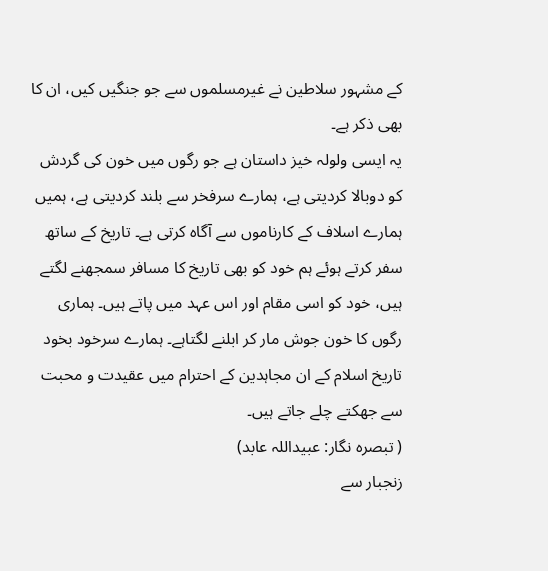کے مشہور سلاطین نے غیرمسلموں سے جو جنگیں کیں، ان کا بھی ذکر ہے۔
یہ ایسی ولولہ خیز داستان ہے جو رگوں میں خون کی گردش کو دوبالا کردیتی ہے، ہمارے سرفخر سے بلند کردیتی ہے، ہمیں ہمارے اسلاف کے کارناموں سے آگاہ کرتی ہے۔ تاریخ کے ساتھ سفر کرتے ہوئے ہم خود کو بھی تاریخ کا مسافر سمجھنے لگتے ہیں، خود کو اسی مقام اور اس عہد میں پاتے ہیں۔ ہماری رگوں کا خون جوش مار کر ابلنے لگتاہے۔ ہمارے سرخود بخود تاریخ اسلام کے ان مجاہدین کے احترام میں عقیدت و محبت سے جھکتے چلے جاتے ہیں۔
( تبصرہ نگار: عبیداللہ عابد)
زنجبار سے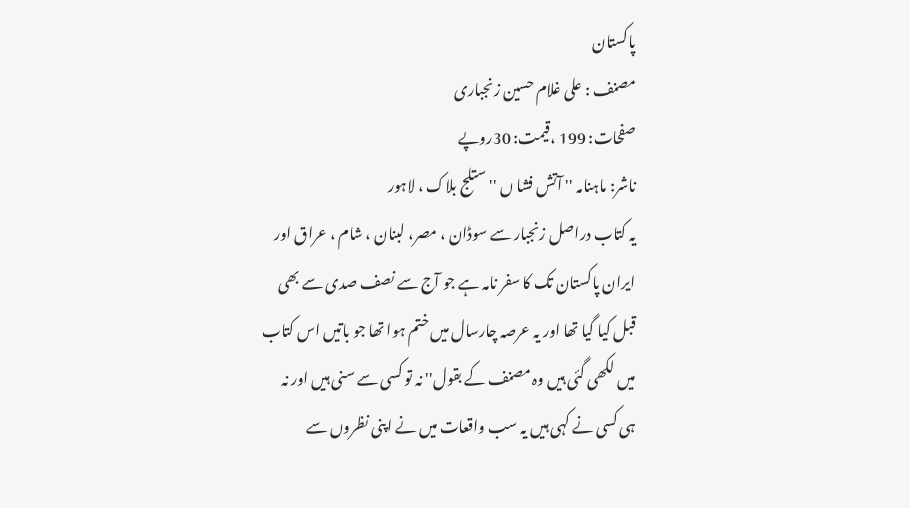پاکستان
مصنف : علی غلام حسین زنجباری
صفحات: 199 ،قیمت: 30روپے
ناشر: ماہنامہ '' آتش فشا ں '' ستلج بلاک ، لاہور
یہ کتاب دراصل زنجبار سے سوڈان ، مصر، لبنان ، شام ، عراق اور ایران پاکستان تک کا سفر نامہ ہے جو آج سے نصف صدی سے بھی قبل کیا گیا تھا اور یہ عرصہ چارسال میں ختم ہوا تھا جو باتیں اس کتاب میں لکھی گئی ہیں وہ مصنف کے بقول'' نہ تو کسی سے سنی ہیں اور نہ ہی کسی نے کہی ہیں یہ سب واقعات میں نے اپنی نظروں سے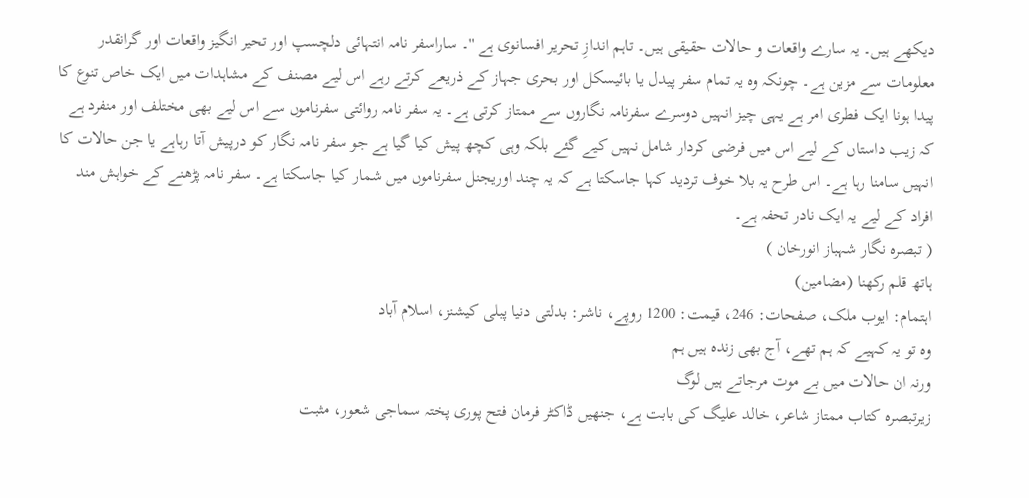دیکھے ہیں۔ یہ سارے واقعات و حالات حقیقی ہیں۔ تاہم اندازِ تحریر افسانوی ہے ''۔ ساراسفر نامہ انتہائی دلچسپ اور تحیر انگیز واقعات اور گرانقدر معلومات سے مزین ہے۔ چونکہ وہ یہ تمام سفر پیدل یا بائیسکل اور بحری جہاز کے ذریعے کرتے رہے اس لیے مصنف کے مشاہدات میں ایک خاص تنوع کا پیدا ہونا ایک فطری امر ہے یہی چیز انہیں دوسرے سفرنامہ نگاروں سے ممتاز کرتی ہے۔ یہ سفر نامہ روائتی سفرناموں سے اس لیے بھی مختلف اور منفرد ہے کہ زیب داستاں کے لیے اس میں فرضی کردار شامل نہیں کیے گئے بلکہ وہی کچھ پیش کیا گیا ہے جو سفر نامہ نگار کو درپیش آتا رہاہے یا جن حالات کا انہیں سامنا رہا ہے۔ اس طرح یہ بلا خوف تردید کہا جاسکتا ہے کہ یہ چند اوریجنل سفرناموں میں شمار کیا جاسکتا ہے۔ سفر نامہ پڑھنے کے خواہش مند افراد کے لیے یہ ایک نادر تحفہ ہے۔
( تبصرہ نگار شہباز انورخان )
ہاتھ قلم رکھنا (مضامین)
اہتمام: ایوب ملک، صفحات: 246، قیمت: 1200 روپے، ناشر: بدلتی دنیا پبلی کیشنز، اسلام آباد
وہ تو یہ کہیے کہ ہم تھے، آج بھی زندہ ہیں ہم
ورنہ ان حالات میں بے موت مرجاتے ہیں لوگ
زیرتبصرہ کتاب ممتاز شاعر، خالد علیگ کی بابت ہے، جنھیں ڈاکٹر فرمان فتح پوری پختہ سماجی شعور، مثبت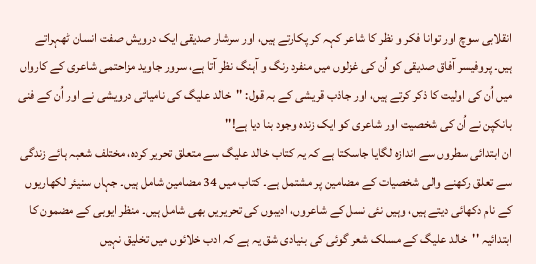انقلابی سوچ اور توانا فکر و نظر کا شاعر کہہ کر پکارتے ہیں، اور سرشار صدیقی ایک درویش صفت انسان ٹھہراتے ہیں۔ پروفیسر آفاق صدیقی کو اُن کی غزلوں میں منفرد رنگ و آہنگ نظر آتا ہے، سرور جاوید مزاحتمی شاعری کے کارواں میں اُن کی اولیت کا ذکر کرتے ہیں، اور جاذب قریشی کے بہ قول: ''خالد علیگ کی نامیاتی درویشی نے اور اُن کے فنی بانکپن نے اُن کی شخصیت اور شاعری کو ایک زندہ وجود بنا دیا ہے!''
ان ابتدائی سطروں سے اندازہ لگایا جاسکتا ہے کہ یہ کتاب خالد علیگ سے متعلق تحریر کردہ، مختلف شعبہ ہائے زندگی سے تعلق رکھنے والی شخصیات کے مضامین پر مشتمل ہے۔ کتاب میں 34 مضامین شامل ہیں۔ جہاں سنیئر لکھاریوں کے نام دکھائی دیتے ہیں، وہیں نئی نسل کے شاعروں، ادیبوں کی تحریریں بھی شامل ہیں۔ منظر ایوبی کے مضمون کا ابتدائیہ ''خالد علیگ کے مسلک شعر گوئی کی بنیادی شق یہ ہے کہ ادب خلائوں میں تخلیق نہیں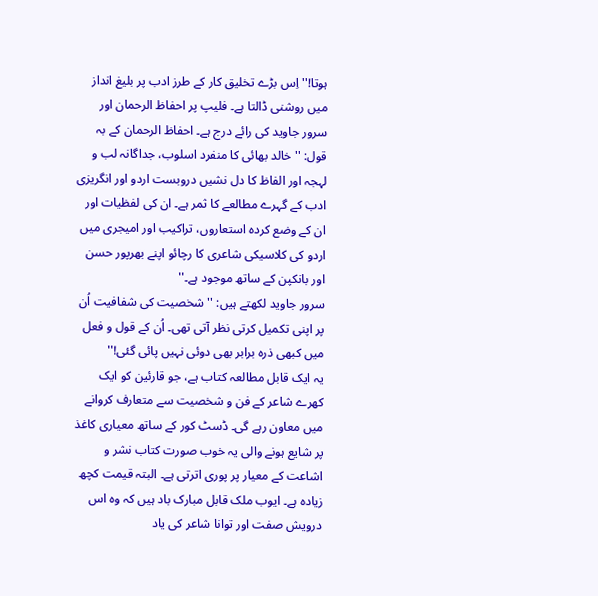ہوتا!'' اِس بڑے تخلیق کار کے طرز ادب پر بلیغ انداز میں روشنی ڈالتا ہے۔ فلیپ پر احفاظ الرحمان اور سرور جاوید کی رائے درج ہے۔ احفاظ الرحمان کے بہ قول: ''خالد بھائی کا منفرد اسلوب، جداگانہ لب و لہجہ اور الفاظ کا دل نشیں دروبست اردو اور انگریزی ادب کے گہرے مطالعے کا ثمر ہے۔ ان کی لفظیات اور ان کے وضع کردہ استعاروں، تراکیب اور امیجری میں اردو کی کلاسیکی شاعری کا رچائو اپنے بھرپور حسن اور بانکپن کے ساتھ موجود ہے۔''
سرور جاوید لکھتے ہیں: ''شخصیت کی شفافیت اُن پر اپنی تکمیل کرتی نظر آتی تھی۔ اُن کے قول و فعل میں کبھی ذرہ برابر بھی دوئی نہیں پائی گئی!''
یہ ایک قابل مطالعہ کتاب ہے، جو قارئین کو ایک کھرے شاعر کے فن و شخصیت سے متعارف کروانے میں معاون رہے گی۔ ڈسٹ کور کے ساتھ معیاری کاغذ پر شایع ہونے والی یہ خوب صورت کتاب نشر و اشاعت کے معیار پر پوری اترتی ہے۔ البتہ قیمت کچھ زیادہ ہے۔ ایوب ملک قابل مبارک باد ہیں کہ وہ اس درویش صفت اور توانا شاعر کی یاد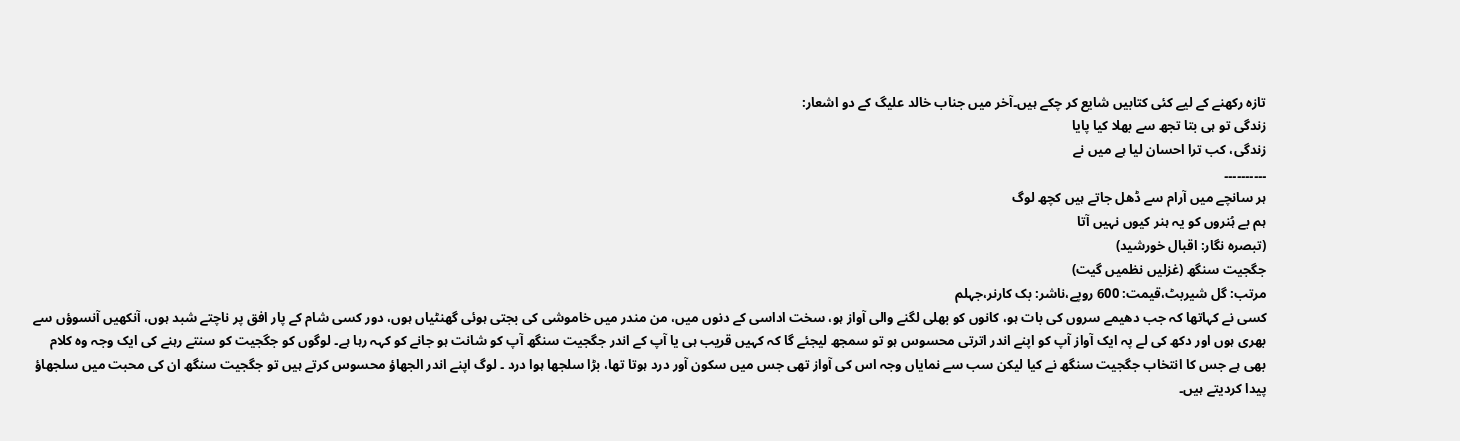تازہ رکھنے کے لیے کئی کتابیں شایع کر چکے ہیں۔آخر میں جناب خالد علیگ کے دو اشعار:
زندگی تو ہی بتا تجھ سے بھلا کیا پایا
زندگی، کب ترا احسان لیا ہے میں نے
۔۔۔۔۔۔۔۔۔۔
ہر سانچے میں آرام سے ڈھل جاتے ہیں کچھ لوگ
ہم بے ہُنروں کو یہ ہنر کیوں نہیں آتا
(تبصرہ نگار: اقبال خورشید)
جگجیت سنگھ (غزلیں نظمیں گیت)
مرتب: گل شیربٹ،قیمت: 600 روپے،ناشر: بک کارنر،جہلم
کسی نے کہاتھا کہ جب دھیمے سروں کی بات ہو، کانوں کو بھلی لگنے والی آواز ہو، سخت اداسی کے دنوں میں، من مندر میں خاموشی کی بجتی ہوئی گھنٹیاں ہوں، دور کسی شام کے پار افق پر ناچتے شبد ہوں، آنکھیں آنسوؤں سے بھری ہوں اور دکھ کی لے پہ ایک آواز آپ کو اپنے اندر اترتی محسوس ہو تو سمجھ لیجئے گا کہ کہیں قریب ہی یا آپ کے اندر جگجیت سنگھ آپ کو شانت ہو جانے کو کہہ رہا ہے۔ لوگوں کو جگجیت کو سنتے رہنے کی ایک وجہ وہ کلام بھی ہے جس کا انتخاب جگجیت سنگھ نے کیا لیکن سب سے نمایاں وجہ اس کی آواز تھی جس میں سکون آور درد ہوتا تھا، بڑا سلجھا ہوا درد ۔ لوگ اپنے اندر الجھاؤ محسوس کرتے ہیں تو جگجیت سنگھ ان کی محبت میں سلجھاؤ پیدا کردیتے ہیں۔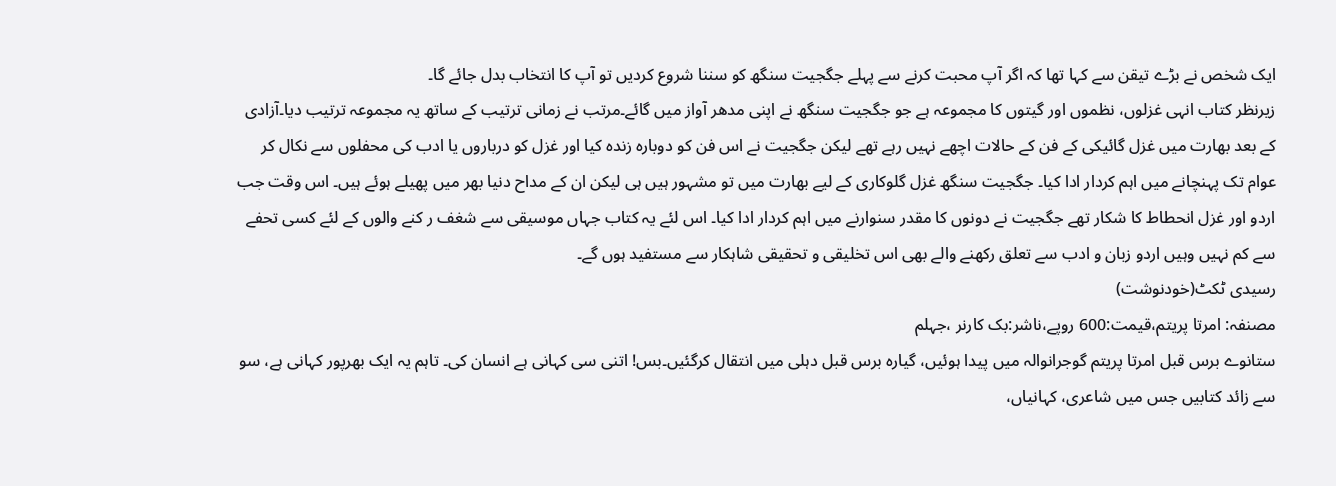ایک شخص نے بڑے تیقن سے کہا تھا کہ اگر آپ محبت کرنے سے پہلے جگجیت سنگھ کو سننا شروع کردیں تو آپ کا انتخاب بدل جائے گا۔
زیرنظر کتاب انہی غزلوں، نظموں اور گیتوں کا مجموعہ ہے جو جگجیت سنگھ نے اپنی مدھر آواز میں گائے۔مرتب نے زمانی ترتیب کے ساتھ یہ مجموعہ ترتیب دیا۔آزادی کے بعد بھارت میں غزل گائیکی کے فن کے حالات اچھے نہیں رہے تھے لیکن جگجیت نے اس فن کو دوبارہ زندہ کیا اور غزل کو درباروں یا ادب کی محفلوں سے نکال کر عوام تک پہنچانے میں اہم کردار ادا کیا۔ جگجیت سنگھ غزل گلوکاری کے لیے بھارت میں تو مشہور ہیں ہی لیکن ان کے مداح دنیا بھر میں پھیلے ہوئے ہیں۔ اس وقت جب اردو اور غزل انحطاط کا شکار تھے جگجیت نے دونوں کا مقدر سنوارنے میں اہم کردار ادا کیا۔ اس لئے یہ کتاب جہاں موسیقی سے شغف ر کنے والوں کے لئے کسی تحفے سے کم نہیں وہیں اردو زبان و ادب سے تعلق رکھنے والے بھی اس تخلیقی و تحقیقی شاہکار سے مستفید ہوں گے۔
رسیدی ٹکٹ(خودنوشت)
مصنفہ: امرتا پریتم،قیمت:600 روپے،ناشر:بک کارنر ،جہلم
ستانوے برس قبل امرتا پریتم گوجرانوالہ میں پیدا ہوئیں، گیارہ برس قبل دہلی میں انتقال کرگئیں۔بس! اتنی سی کہانی ہے انسان کی۔ تاہم یہ ایک بھرپور کہانی ہے، سو سے زائد کتابیں جس میں شاعری، کہانیاں،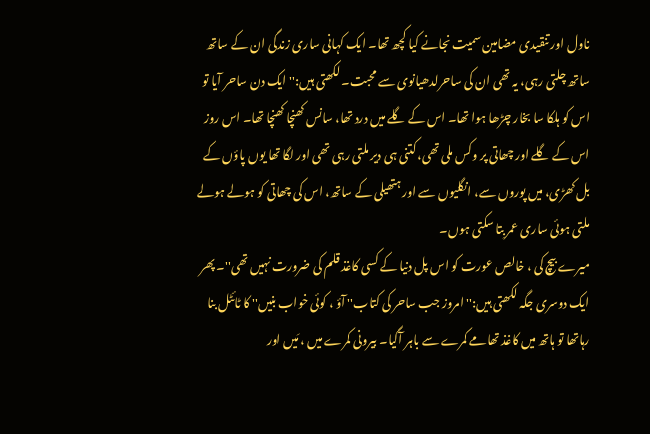ناول اور تنقیدی مضامین سمیت نجانے کیا کچھ تھا۔ ایک کہانی ساری زندگی ان کے ساتھ ساتھ چلتی رہی، یہ تھی ان کی ساحرلدھیانوی سے محبت۔ لکھتی ہیں:'' ایک دن ساحر آیا تو اس کو ہلکا سا بخار چڑھا ہوا تھا۔ اس کے گلے میں درد تھا، سانس کھنچا کھنچا تھا۔ اس روز اس کے گلے اور چھاتی پر وکس ملی تھی، کتنی ہی دیر ملتی رہی تھی اور لگا تھا یوں پاؤں کے بل کھڑی، میں پوروں سے، انگلیوں سے اور ہتھیلی کے ساتھ، اس کی چھاتی کو ہولے ہولے ملتی ہوئی ساری عمر بِتا سکتی ہوں۔
میرے بیچ کی ، خالص عورت کو اس پل دنیا کے کسی کاغذ قلم کی ضرورت نہیں تھی''۔ پھر ایک دوسری جگہ لکھتی ہیں:'' امروز جب ساحر کی کتاب'' آؤ ، کوئی خواب بنیں'' کا ٹائٹل بنا رہاتھا تو ہاتھ میں کاغذ تھامے کمرے سے باہر آگیا۔ بیرونی کمرے میں ، مَیں اور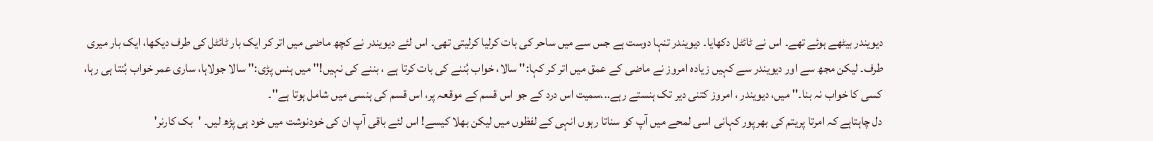دیویندر بیٹھے ہوئے تھے۔ اس نے ٹائٹل دکھایا۔ دیویندر تنہا دوست ہے جس سے میں ساحر کی بات کرلیا کرلیتی تھی۔ اس لئے دیویندر نے کچھ ماضی میں اتر کر ایک بار ٹائٹل کی طرف دیکھا، ایک بار میری طرف۔ لیکن مجھ سے اور دیویندر سے کہیں زیادہ امروز نے ماضی کے عمق میں اتر کر کہا:'' سالا، خواب بُننے کی بات کرتا ہے ، بننے کی نہیں!'' میں ہنس پڑی:'' سالا جولاہا، ساری عمر خواب بُنتا ہی رہا، کسی کا خواب نہ بنا۔'' میں، دیویندر ، امروز کتنی دیر تک ہنستے رہے...سمیت اس درد کے جو اس قسم کے موقعہ پر، اس قسم کی ہنسی میں شامل ہوتا ہے''۔
دل چاہتاہے کہ امرتا پریتم کی بھرپور کہانی اسی لمحے میں آپ کو سناتا رہوں انہی کے لفظوں میں لیکن بھلا کیسے! اس لئے باقی آپ ان کی خودنوشت میں خود ہی پڑھ لیں۔ 'بک کارنر'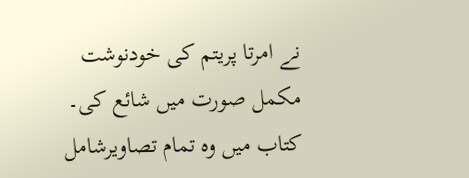نے امرتا پریتم کی خودنوشت مکمل صورت میں شائع کی۔ کتاب میں وہ تمام تصاویرشامل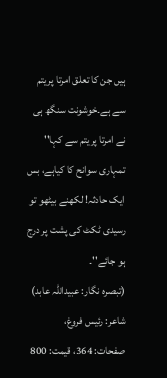ہیں جن کا تعلق امرتا پریتم سے ہے۔خوشونت سنگھ ہی نے امرتا پریتم سے کہا'' تمہاری سوانح کا کیاہے، بس ایک حادثہ! لکھنے بیٹھو تو رسیدی ٹکٹ کی پشت پر درج ہو جائے''۔
(تبصرہ نگار: عبیداللہ عابد)
شاعر: رئیس فروغ،
صفحات: 364، قیمت: 800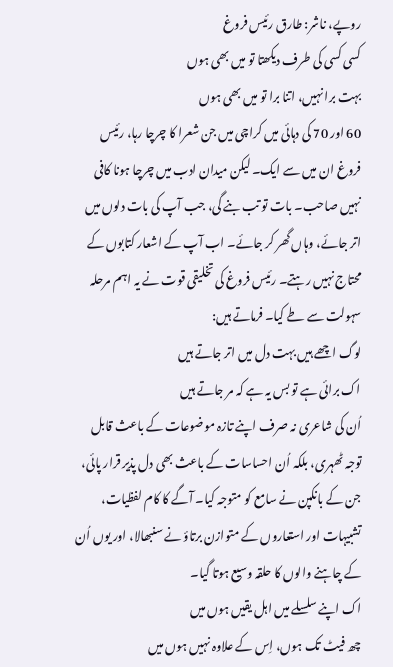روپے، ناشر: طارق رئیس فروغ
کسی کسی کی طرف دیکھتا تو میں بھی ہوں
بہت برا نہیں، اتنا برا تو میں بھی ہوں
60 اور 70 کی دہائی میں کراچی میں جن شعرا کا چرچا رہا، رئیس فروغ ان میں سے ایک۔ لیکن میدان ادب میں چرچا ہونا کافی نہیں صاحب۔ بات تو تب بنے گی، جب آپ کی بات دلوں میں اتر جائے، وہاں گھر کر جائے۔ اب آپ کے اشعار کتابوں کے محتاج نہیں رہتے۔ رئیس فروغ کی تخلیقی قوت نے یہ اہم مرحلہ سہولت سے طے کیا۔ فرماتے ہیں:
لوگ اچھے ہیں بہت دل میں اتر جاتے ہیں
اک برائی ہے تو بس یہ ہے کہ مر جاتے ہیں
اُن کی شاعری نہ صرف اپنے تازہ موضوعات کے باعث قابل توجہ ٹھہری، بلکہ اُن احساسات کے باعث بھی دل پذیر قرار پائی، جن کے بانکپن نے سامع کو متوجہ کیا۔ آگے کا کام لفظیات، تشبیہات اور استعاروں کے متوازن برتاؤ نے سنبھالا، اور یوں اُن کے چاہنے والوں کا حلقہ وسیع ہوتا گیا۔
اک اپنے سلسلے میں اہل یقیں ہوں میں
چھ فیٹ تک ہوں، اِس کے علاوہ نہیں ہوں میں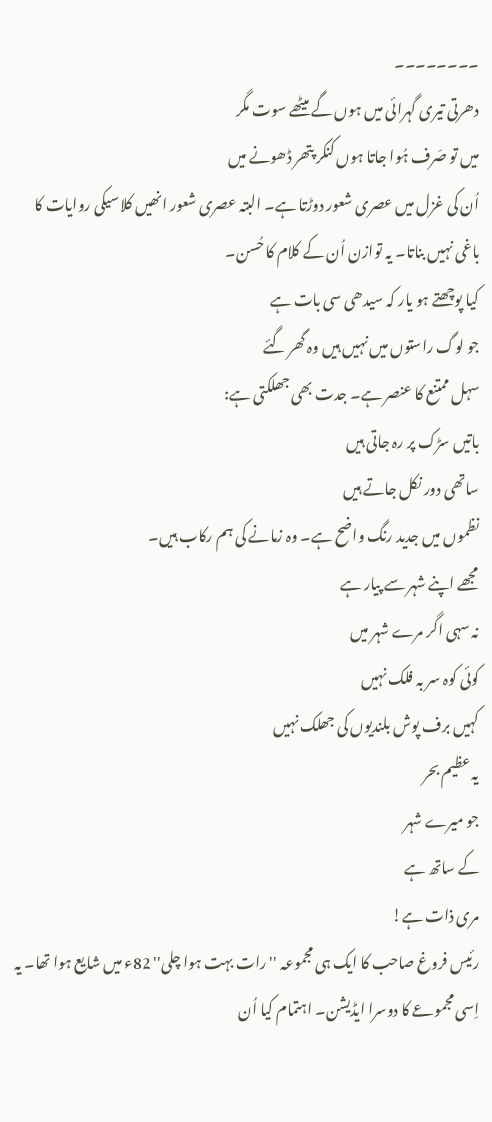۔۔۔۔۔۔۔۔
دھرتی تیری گہرائی میں ہوں گے میٹھے سوت مگر
میں تو صَرف ہُوا جاتا ہوں کنکر پتھر ڈھونے میں
اُن کی غزل میں عصری شعور دوڑتا ہے۔ البتہ عصری شعور انھیں کلاسیکی روایات کا باغی نہیں بناتا۔ یہ توازن اُن کے کلام کا حُسن۔
کیا پوچھتے ہو یار کہ سیدھی سی بات ہے
جو لوگ راستوں میں نہیں ہیں وہ گھر گئے
سہل ممتنع کا عنصر ہے۔ جدت بھی جھلکتی ہے:
باتیں سڑک پر رہ جاتی ہیں
ساتھی دور نکل جاتے ہیں
نظموں میں جدید رنگ واضح ہے۔ وہ زمانے کی ہم رکاب ہیں۔
مجھے اپنے شہر سے پیار ہے
نہ سہی اگر مرے شہر میں
کوئی کوہ سر بہ فلک نہیں
کہیں برف پوش بلندیوں کی جھلک نہیں
یہ عظیم بحر
جو میرے شہر
کے ساتھ ہے
مری ذات ہے!
رئیس فروغ صاحب کا ایک ہی مجموعہ ''رات بہت ہوا چلی'' 82ء میں شایع ہوا تھا۔ یہ اِسی مجموعے کا دوسرا ایڈیشن۔ اہتمام کیا اُن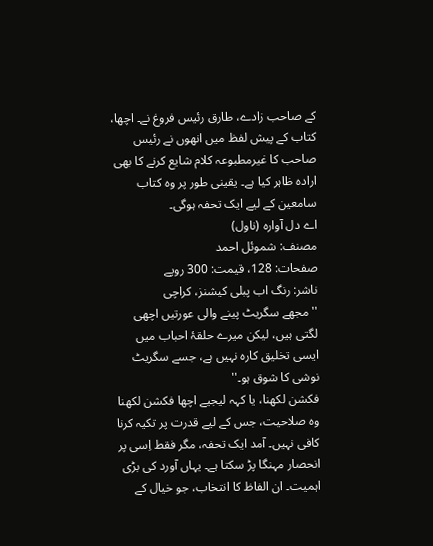کے صاحب زادے، طارق رئیس فروغ نے۔ اچھا، کتاب کے پیش لفظ میں انھوں نے رئیس صاحب کا غیرمطبوعہ کلام شایع کرنے کا بھی ارادہ ظاہر کیا ہے۔ یقینی طور پر وہ کتاب سامعین کے لیے ایک تحفہ ہوگی۔
اے دل آوارہ (ناول)
مصنف: شموئل احمد
صفحات: 128، قیمت: 300 روپے
ناشر: رنگ اب پبلی کیشنز، کراچی
''مجھے سگریٹ پینے والی عورتیں اچھی لگتی ہیں، لیکن میرے حلقۂ احباب میں ایسی تخلیق کارہ نہیں ہے، جسے سگریٹ نوشی کا شوق ہو۔''
فکشن لکھنا، یا کہہ لیجیے اچھا فکشن لکھنا وہ صلاحیت، جس کے لیے قدرت پر تکیہ کرنا کافی نہیں۔ آمد ایک تحفہ، مگر فقط اِسی پر انحصار مہنگا پڑ سکتا ہے۔ یہاں آورد کی بڑی اہمیت۔ ان الفاظ کا انتخاب، جو خیال کے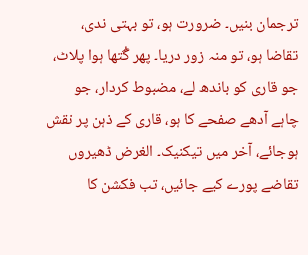ترجمان بنیں۔ ضرورت ہو، تو بہتی ندی، تقاضا ہو، تو منہ زور دریا۔ پھر گُتھا ہوا پلاٹ، جو قاری کو باندھ لے، مضبوط کردار، جو چاہے آدھے صفحے کا ہو، قاری کے ذہن پر نقش ہوجائے، آخر میں تیکنیک۔ الغرض ڈھیروں تقاضے پورے کیے جائیں، تب فکشن کا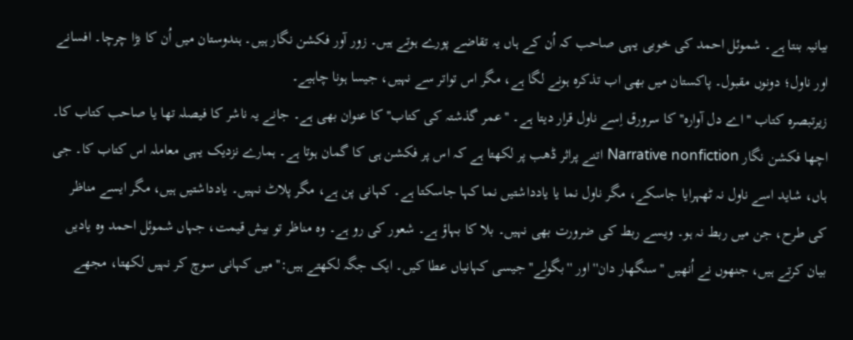بیانیہ بنتا ہے۔ شموئل احمد کی خوبی یہی صاحب کہ اُن کے ہاں یہ تقاضے پورے ہوتے ہیں۔ زور آور فکشن نگار ہیں۔ ہندوستان میں اُن کا بڑا چرچا۔ افسانے اور ناول؛ دونوں مقبول۔ پاکستان میں بھی اب تذکرہ ہونے لگا ہے، مگر اس تواتر سے نہیں، جیسا ہونا چاہیے۔
زیرتبصرہ کتاب ''اے دل آوارہ'' کا سرورق اِسے ناول قرار دیتا ہے۔ ''عمر گذشتہ کی کتاب'' کا عنوان بھی ہے۔ جانے یہ ناشر کا فیصلہ تھا یا صاحب کتاب کا۔ اچھا فکشن نگار Narrative nonfiction اتنے پراثر ڈھب پر لکھتا ہے کہ اس پر فکشن ہی کا گمان ہوتا ہے۔ ہمارے نزدیک یہی معاملہ اس کتاب کا۔ جی ہاں، شاید اسے ناول نہ ٹھہرایا جاسکے، مگر ناول نما یا یادداشتیں نما کہا جاسکتا ہے۔ کہانی پن ہے، مگر پلاٹ نہیں۔ یادداشتیں ہیں، مگر ایسے مناظر کی طرح، جن میں ربط نہ ہو۔ ویسے ربط کی ضرورت بھی نہیں۔ بلا کا بہاؤ ہے۔ شعور کی رو ہے۔ وہ مناظر تو بیش قیمت، جہاں شموئل احمد وہ یادیں بیان کرتے ہیں، جنھوں نے اُنھیں ''سنگھار دان'' اور ''بگولے'' جیسی کہانیاں عطا کیں۔ ایک جگہ لکھتے ہیں:''میں کہانی سوچ کر نہیں لکھتا، مجھے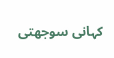کہانی سوجھتی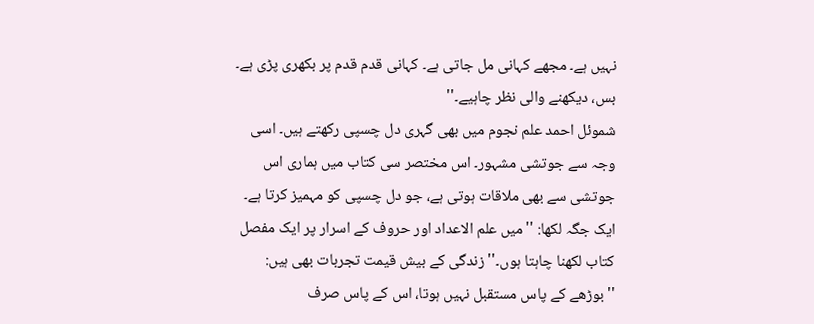نہیں ہے۔ مجھے کہانی مل جاتی ہے۔ کہانی قدم قدم پر بکھری پڑی ہے۔ بس، دیکھنے والی نظر چاہیے۔''
شموئل احمد علم نجوم میں بھی گہری دل چسپی رکھتے ہیں۔ اسی وجہ سے جوتشی مشہور۔ اس مختصر سی کتاب میں ہماری اس جوتشی سے بھی ملاقات ہوتی ہے، جو دل چسپی کو مہمیز کرتا ہے۔ ایک جگہ لکھا: ''میں علم الاعداد اور حروف کے اسرار پر ایک مفصل کتاب لکھنا چاہتا ہوں۔'' زندگی کے بیش قیمت تجربات بھی ہیں: ''بوڑھے کے پاس مستقبل نہیں ہوتا، اس کے پاس صرف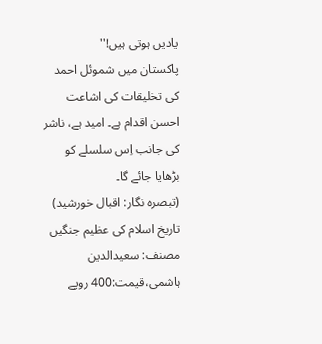یادیں ہوتی ہیں!''
پاکستان میں شموئل احمد کی تخلیقات کی اشاعت احسن اقدام ہے۔ امید ہے، ناشر کی جانب اِس سلسلے کو بڑھایا جائے گا۔
(تبصرہ نگار: اقبال خورشید)
تاریخ اسلام کی عظیم جنگیں
مصنف: سعیدالدین ہاشمی،قیمت:400 روپے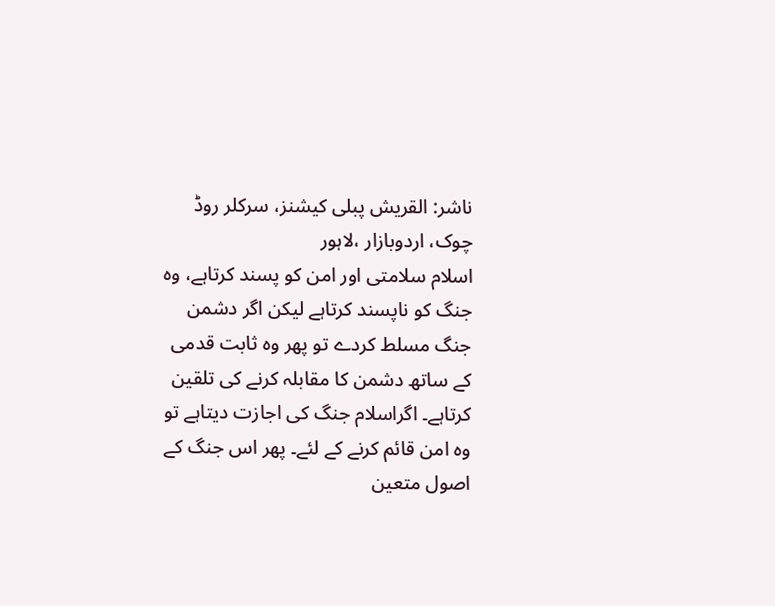ناشر: القریش پبلی کیشنز، سرکلر روڈ چوک، اردوبازار ،لاہور
اسلام سلامتی اور امن کو پسند کرتاہے، وہ جنگ کو ناپسند کرتاہے لیکن اگر دشمن جنگ مسلط کردے تو پھر وہ ثابت قدمی کے ساتھ دشمن کا مقابلہ کرنے کی تلقین کرتاہے۔ اگراسلام جنگ کی اجازت دیتاہے تو وہ امن قائم کرنے کے لئے۔ پھر اس جنگ کے اصول متعین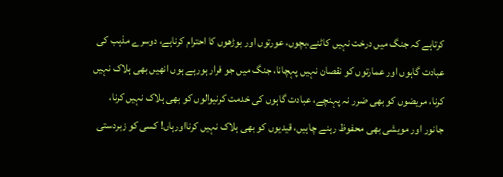کرتاہے کہ جنگ میں درخت نہیں کاٹنے،بچوں، عورتوں اور بوڑھوں کا احترام کرناہے، دوسرے مذہب کی عبادت گاہوں اور عمارتوں کو نقصان نہیں پہچانا، جنگ میں جو فرار ہورہے ہوں انھیں بھی ہلاک نہیں کرنا، مریضوں کو بھی ضرر نہ پہنچے، عبادت گاہوں کی خدمت کرنیوالوں کو بھی ہلاک نہیں کرنا، جانور اور مویشی بھی محفوظ رہنے چاہیں، قیدیوں کو بھی ہلاک نہیں کرنااورہاں! کسی کو زبردستی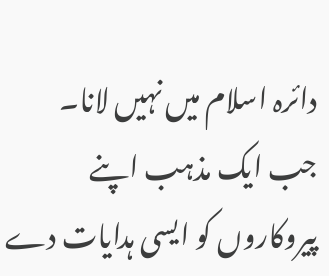دائرہ اسلام میں نہیں لانا۔ جب ایک مذہب اپنے پیروکاروں کو ایسی ہدایات دے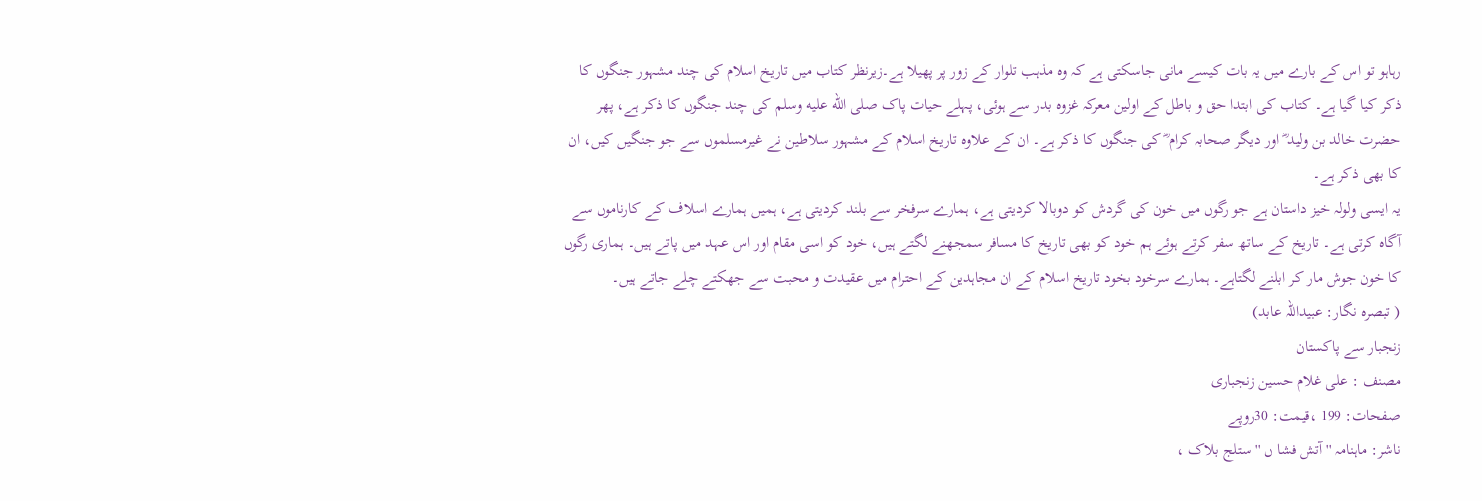رہاہو تو اس کے بارے میں یہ بات کیسے مانی جاسکتی ہے کہ وہ مذہب تلوار کے زور پر پھیلا ہے۔زیرنظر کتاب میں تاریخ اسلام کی چند مشہور جنگوں کا ذکر کیا گیا ہے۔ کتاب کی ابتدا حق و باطل کے اولین معرکہ غزوہ بدر سے ہوئی، پہلے حیات پاک صلى الله عليه وسلم کی چند جنگوں کا ذکر ہے، پھر حضرت خالد بن ولید ؓ اور دیگر صحابہ کرام ؓ کی جنگوں کا ذکر ہے۔ ان کے علاوہ تاریخ اسلام کے مشہور سلاطین نے غیرمسلموں سے جو جنگیں کیں، ان کا بھی ذکر ہے۔
یہ ایسی ولولہ خیز داستان ہے جو رگوں میں خون کی گردش کو دوبالا کردیتی ہے، ہمارے سرفخر سے بلند کردیتی ہے، ہمیں ہمارے اسلاف کے کارناموں سے آگاہ کرتی ہے۔ تاریخ کے ساتھ سفر کرتے ہوئے ہم خود کو بھی تاریخ کا مسافر سمجھنے لگتے ہیں، خود کو اسی مقام اور اس عہد میں پاتے ہیں۔ ہماری رگوں کا خون جوش مار کر ابلنے لگتاہے۔ ہمارے سرخود بخود تاریخ اسلام کے ان مجاہدین کے احترام میں عقیدت و محبت سے جھکتے چلے جاتے ہیں۔
( تبصرہ نگار: عبیداللہ عابد)
زنجبار سے پاکستان
مصنف : علی غلام حسین زنجباری
صفحات: 199 ،قیمت: 30روپے
ناشر: ماہنامہ '' آتش فشا ں '' ستلج بلاک ،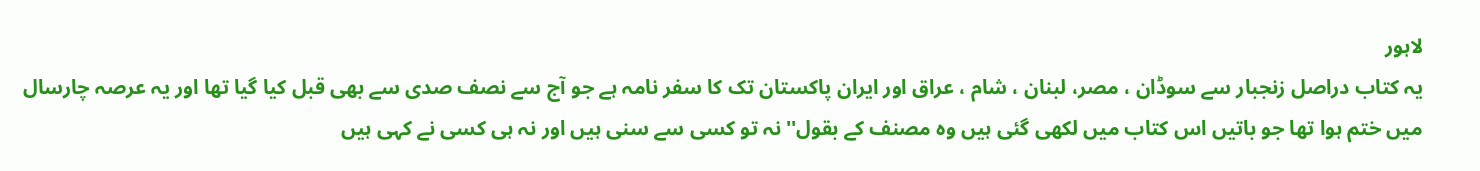لاہور
یہ کتاب دراصل زنجبار سے سوڈان ، مصر، لبنان ، شام ، عراق اور ایران پاکستان تک کا سفر نامہ ہے جو آج سے نصف صدی سے بھی قبل کیا گیا تھا اور یہ عرصہ چارسال میں ختم ہوا تھا جو باتیں اس کتاب میں لکھی گئی ہیں وہ مصنف کے بقول'' نہ تو کسی سے سنی ہیں اور نہ ہی کسی نے کہی ہیں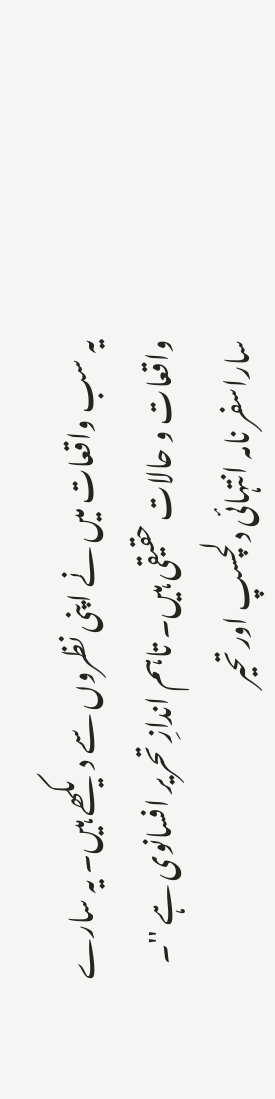یہ سب واقعات میں نے اپنی نظروں سے دیکھے ہیں۔ یہ سارے واقعات و حالات حقیقی ہیں۔ تاہم اندازِ تحریر افسانوی ہے ''۔ ساراسفر نامہ انتہائی دلچسپ اور تحیر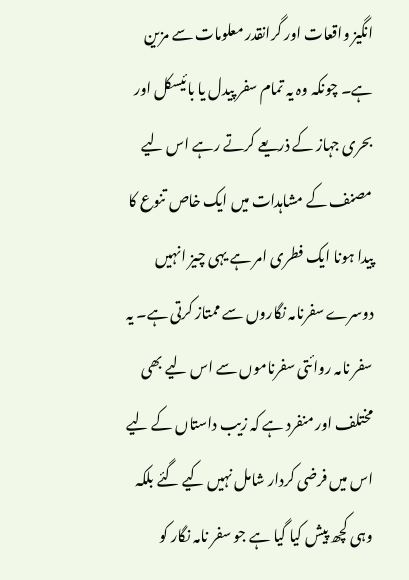انگیز واقعات اور گرانقدر معلومات سے مزین ہے۔ چونکہ وہ یہ تمام سفر پیدل یا بائیسکل اور بحری جہاز کے ذریعے کرتے رہے اس لیے مصنف کے مشاہدات میں ایک خاص تنوع کا پیدا ہونا ایک فطری امر ہے یہی چیز انہیں دوسرے سفرنامہ نگاروں سے ممتاز کرتی ہے۔ یہ سفر نامہ روائتی سفرناموں سے اس لیے بھی مختلف اور منفرد ہے کہ زیب داستاں کے لیے اس میں فرضی کردار شامل نہیں کیے گئے بلکہ وہی کچھ پیش کیا گیا ہے جو سفر نامہ نگار کو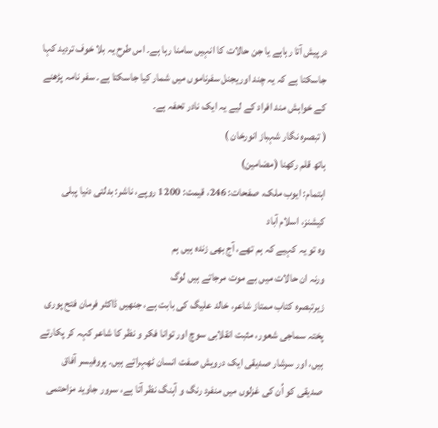درپیش آتا رہاہے یا جن حالات کا انہیں سامنا رہا ہے۔ اس طرح یہ بلا خوف تردید کہا جاسکتا ہے کہ یہ چند اوریجنل سفرناموں میں شمار کیا جاسکتا ہے۔ سفر نامہ پڑھنے کے خواہش مند افراد کے لیے یہ ایک نادر تحفہ ہے۔
( تبصرہ نگار شہباز انورخان )
ہاتھ قلم رکھنا (مضامین)
اہتمام: ایوب ملک، صفحات: 246، قیمت: 1200 روپے، ناشر: بدلتی دنیا پبلی کیشنز، اسلام آباد
وہ تو یہ کہیے کہ ہم تھے، آج بھی زندہ ہیں ہم
ورنہ ان حالات میں بے موت مرجاتے ہیں لوگ
زیرتبصرہ کتاب ممتاز شاعر، خالد علیگ کی بابت ہے، جنھیں ڈاکٹر فرمان فتح پوری پختہ سماجی شعور، مثبت انقلابی سوچ اور توانا فکر و نظر کا شاعر کہہ کر پکارتے ہیں، اور سرشار صدیقی ایک درویش صفت انسان ٹھہراتے ہیں۔ پروفیسر آفاق صدیقی کو اُن کی غزلوں میں منفرد رنگ و آہنگ نظر آتا ہے، سرور جاوید مزاحتمی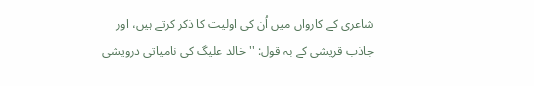شاعری کے کارواں میں اُن کی اولیت کا ذکر کرتے ہیں، اور جاذب قریشی کے بہ قول: ''خالد علیگ کی نامیاتی درویشی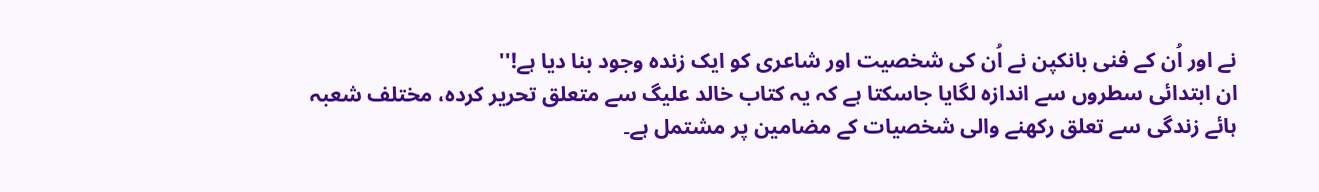نے اور اُن کے فنی بانکپن نے اُن کی شخصیت اور شاعری کو ایک زندہ وجود بنا دیا ہے!''
ان ابتدائی سطروں سے اندازہ لگایا جاسکتا ہے کہ یہ کتاب خالد علیگ سے متعلق تحریر کردہ، مختلف شعبہ ہائے زندگی سے تعلق رکھنے والی شخصیات کے مضامین پر مشتمل ہے۔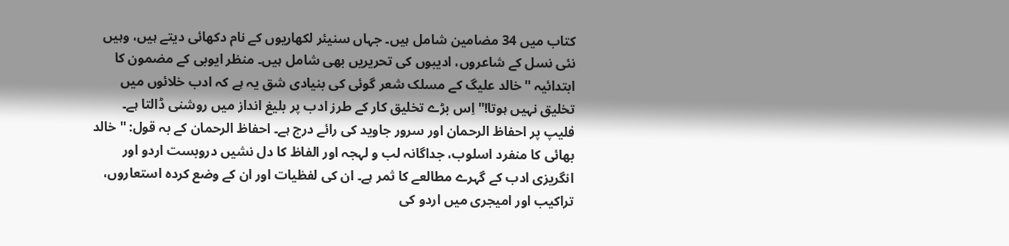کتاب میں 34 مضامین شامل ہیں۔ جہاں سنیئر لکھاریوں کے نام دکھائی دیتے ہیں، وہیں نئی نسل کے شاعروں، ادیبوں کی تحریریں بھی شامل ہیں۔ منظر ایوبی کے مضمون کا ابتدائیہ ''خالد علیگ کے مسلک شعر گوئی کی بنیادی شق یہ ہے کہ ادب خلائوں میں تخلیق نہیں ہوتا!'' اِس بڑے تخلیق کار کے طرز ادب پر بلیغ انداز میں روشنی ڈالتا ہے۔ فلیپ پر احفاظ الرحمان اور سرور جاوید کی رائے درج ہے۔ احفاظ الرحمان کے بہ قول: ''خالد بھائی کا منفرد اسلوب، جداگانہ لب و لہجہ اور الفاظ کا دل نشیں دروبست اردو اور انگریزی ادب کے گہرے مطالعے کا ثمر ہے۔ ان کی لفظیات اور ان کے وضع کردہ استعاروں، تراکیب اور امیجری میں اردو کی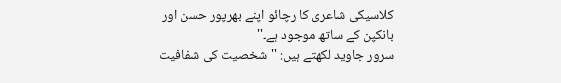کلاسیکی شاعری کا رچائو اپنے بھرپور حسن اور بانکپن کے ساتھ موجود ہے۔''
سرور جاوید لکھتے ہیں: ''شخصیت کی شفافیت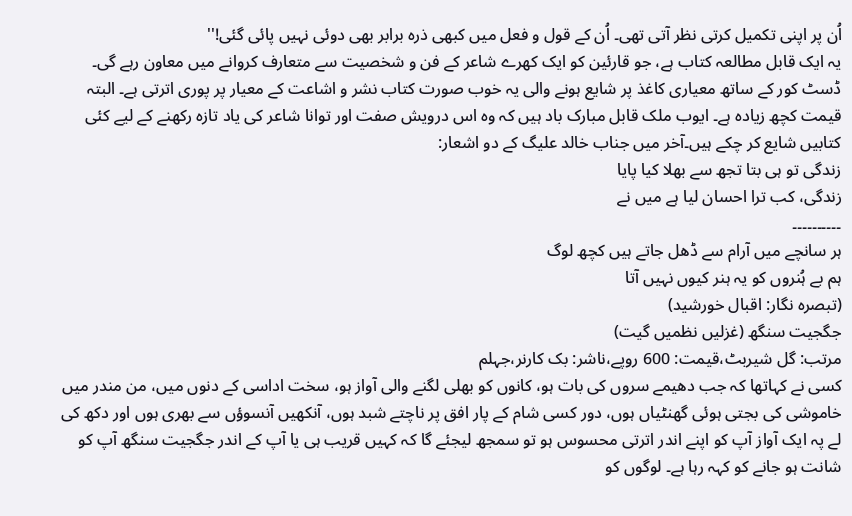اُن پر اپنی تکمیل کرتی نظر آتی تھی۔ اُن کے قول و فعل میں کبھی ذرہ برابر بھی دوئی نہیں پائی گئی!''
یہ ایک قابل مطالعہ کتاب ہے، جو قارئین کو ایک کھرے شاعر کے فن و شخصیت سے متعارف کروانے میں معاون رہے گی۔ ڈسٹ کور کے ساتھ معیاری کاغذ پر شایع ہونے والی یہ خوب صورت کتاب نشر و اشاعت کے معیار پر پوری اترتی ہے۔ البتہ قیمت کچھ زیادہ ہے۔ ایوب ملک قابل مبارک باد ہیں کہ وہ اس درویش صفت اور توانا شاعر کی یاد تازہ رکھنے کے لیے کئی کتابیں شایع کر چکے ہیں۔آخر میں جناب خالد علیگ کے دو اشعار:
زندگی تو ہی بتا تجھ سے بھلا کیا پایا
زندگی، کب ترا احسان لیا ہے میں نے
۔۔۔۔۔۔۔۔۔۔
ہر سانچے میں آرام سے ڈھل جاتے ہیں کچھ لوگ
ہم بے ہُنروں کو یہ ہنر کیوں نہیں آتا
(تبصرہ نگار: اقبال خورشید)
جگجیت سنگھ (غزلیں نظمیں گیت)
مرتب: گل شیربٹ،قیمت: 600 روپے،ناشر: بک کارنر،جہلم
کسی نے کہاتھا کہ جب دھیمے سروں کی بات ہو، کانوں کو بھلی لگنے والی آواز ہو، سخت اداسی کے دنوں میں، من مندر میں خاموشی کی بجتی ہوئی گھنٹیاں ہوں، دور کسی شام کے پار افق پر ناچتے شبد ہوں، آنکھیں آنسوؤں سے بھری ہوں اور دکھ کی لے پہ ایک آواز آپ کو اپنے اندر اترتی محسوس ہو تو سمجھ لیجئے گا کہ کہیں قریب ہی یا آپ کے اندر جگجیت سنگھ آپ کو شانت ہو جانے کو کہہ رہا ہے۔ لوگوں کو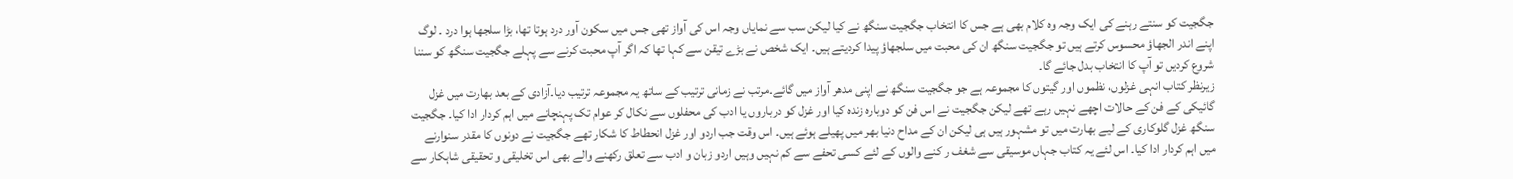جگجیت کو سنتے رہنے کی ایک وجہ وہ کلام بھی ہے جس کا انتخاب جگجیت سنگھ نے کیا لیکن سب سے نمایاں وجہ اس کی آواز تھی جس میں سکون آور درد ہوتا تھا، بڑا سلجھا ہوا درد ۔ لوگ اپنے اندر الجھاؤ محسوس کرتے ہیں تو جگجیت سنگھ ان کی محبت میں سلجھاؤ پیدا کردیتے ہیں۔ ایک شخص نے بڑے تیقن سے کہا تھا کہ اگر آپ محبت کرنے سے پہلے جگجیت سنگھ کو سننا شروع کردیں تو آپ کا انتخاب بدل جائے گا۔
زیرنظر کتاب انہی غزلوں، نظموں اور گیتوں کا مجموعہ ہے جو جگجیت سنگھ نے اپنی مدھر آواز میں گائے۔مرتب نے زمانی ترتیب کے ساتھ یہ مجموعہ ترتیب دیا۔آزادی کے بعد بھارت میں غزل گائیکی کے فن کے حالات اچھے نہیں رہے تھے لیکن جگجیت نے اس فن کو دوبارہ زندہ کیا اور غزل کو درباروں یا ادب کی محفلوں سے نکال کر عوام تک پہنچانے میں اہم کردار ادا کیا۔ جگجیت سنگھ غزل گلوکاری کے لیے بھارت میں تو مشہور ہیں ہی لیکن ان کے مداح دنیا بھر میں پھیلے ہوئے ہیں۔ اس وقت جب اردو اور غزل انحطاط کا شکار تھے جگجیت نے دونوں کا مقدر سنوارنے میں اہم کردار ادا کیا۔ اس لئے یہ کتاب جہاں موسیقی سے شغف ر کنے والوں کے لئے کسی تحفے سے کم نہیں وہیں اردو زبان و ادب سے تعلق رکھنے والے بھی اس تخلیقی و تحقیقی شاہکار سے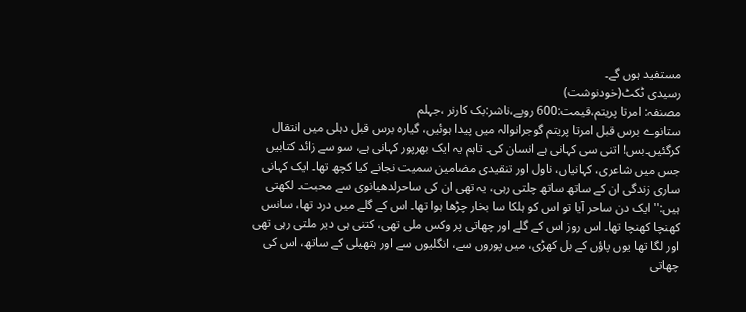مستفید ہوں گے۔
رسیدی ٹکٹ(خودنوشت)
مصنفہ: امرتا پریتم،قیمت:600 روپے،ناشر:بک کارنر ،جہلم
ستانوے برس قبل امرتا پریتم گوجرانوالہ میں پیدا ہوئیں، گیارہ برس قبل دہلی میں انتقال کرگئیں۔بس! اتنی سی کہانی ہے انسان کی۔ تاہم یہ ایک بھرپور کہانی ہے، سو سے زائد کتابیں جس میں شاعری، کہانیاں، ناول اور تنقیدی مضامین سمیت نجانے کیا کچھ تھا۔ ایک کہانی ساری زندگی ان کے ساتھ ساتھ چلتی رہی، یہ تھی ان کی ساحرلدھیانوی سے محبت۔ لکھتی ہیں:'' ایک دن ساحر آیا تو اس کو ہلکا سا بخار چڑھا ہوا تھا۔ اس کے گلے میں درد تھا، سانس کھنچا کھنچا تھا۔ اس روز اس کے گلے اور چھاتی پر وکس ملی تھی، کتنی ہی دیر ملتی رہی تھی اور لگا تھا یوں پاؤں کے بل کھڑی، میں پوروں سے، انگلیوں سے اور ہتھیلی کے ساتھ، اس کی چھاتی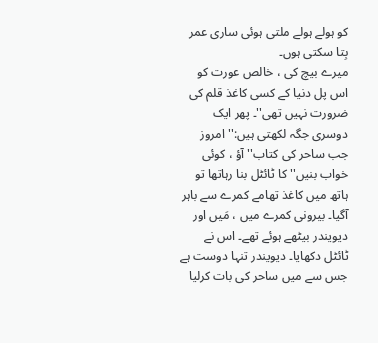کو ہولے ہولے ملتی ہوئی ساری عمر بِتا سکتی ہوں۔
میرے بیچ کی ، خالص عورت کو اس پل دنیا کے کسی کاغذ قلم کی ضرورت نہیں تھی''۔ پھر ایک دوسری جگہ لکھتی ہیں:'' امروز جب ساحر کی کتاب'' آؤ ، کوئی خواب بنیں'' کا ٹائٹل بنا رہاتھا تو ہاتھ میں کاغذ تھامے کمرے سے باہر آگیا۔ بیرونی کمرے میں ، مَیں اور دیویندر بیٹھے ہوئے تھے۔ اس نے ٹائٹل دکھایا۔ دیویندر تنہا دوست ہے جس سے میں ساحر کی بات کرلیا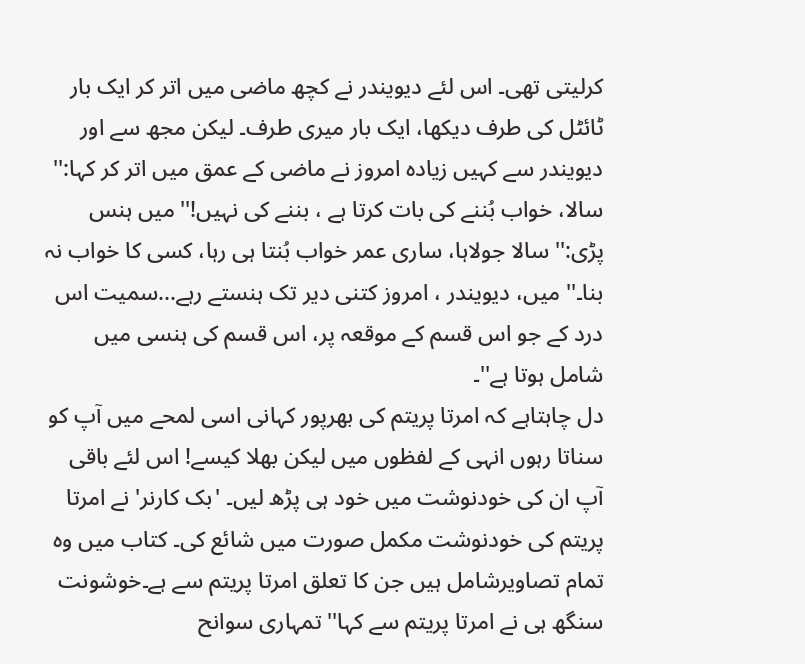کرلیتی تھی۔ اس لئے دیویندر نے کچھ ماضی میں اتر کر ایک بار ٹائٹل کی طرف دیکھا، ایک بار میری طرف۔ لیکن مجھ سے اور دیویندر سے کہیں زیادہ امروز نے ماضی کے عمق میں اتر کر کہا:'' سالا، خواب بُننے کی بات کرتا ہے ، بننے کی نہیں!'' میں ہنس پڑی:'' سالا جولاہا، ساری عمر خواب بُنتا ہی رہا، کسی کا خواب نہ بنا۔'' میں، دیویندر ، امروز کتنی دیر تک ہنستے رہے...سمیت اس درد کے جو اس قسم کے موقعہ پر، اس قسم کی ہنسی میں شامل ہوتا ہے''۔
دل چاہتاہے کہ امرتا پریتم کی بھرپور کہانی اسی لمحے میں آپ کو سناتا رہوں انہی کے لفظوں میں لیکن بھلا کیسے! اس لئے باقی آپ ان کی خودنوشت میں خود ہی پڑھ لیں۔ 'بک کارنر' نے امرتا پریتم کی خودنوشت مکمل صورت میں شائع کی۔ کتاب میں وہ تمام تصاویرشامل ہیں جن کا تعلق امرتا پریتم سے ہے۔خوشونت سنگھ ہی نے امرتا پریتم سے کہا'' تمہاری سوانح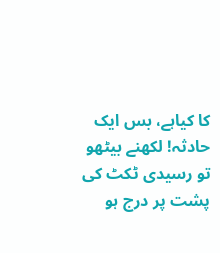کا کیاہے، بس ایک حادثہ! لکھنے بیٹھو تو رسیدی ٹکٹ کی پشت پر درج ہو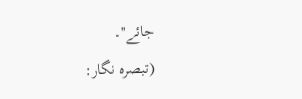جائے''۔
(تبصرہ نگار: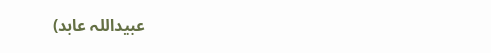عبیداللہ عابد)